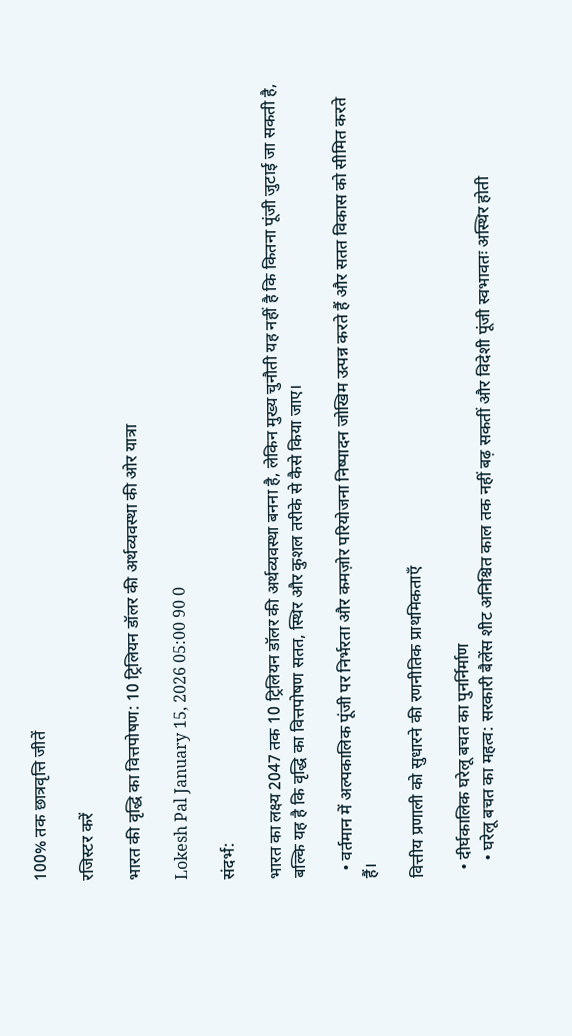100% तक छात्रवृत्ति जीतें

रजिस्टर करें

भारत की वृद्धि का वित्तपोषण: 10 ट्रिलियन डॉलर की अर्थव्यवस्था की ओर यात्रा

Lokesh Pal January 15, 2026 05:00 90 0

संदर्भ:

भारत का लक्ष्य 2047 तक 10 ट्रिलियन डॉलर की अर्थव्यवस्था बनना है, लेकिन मुख्य चुनौती यह नहीं है कि कितना पूंजी जुटाई जा सकती है, बल्कि यह है कि वृद्धि का वित्तपोषण सतत, स्थिर और कुशल तरीके से कैसे किया जाए।

  • वर्तमान में अल्पकालिक पूंजी पर निर्भरता और कमज़ोर परियोजना निष्पादन जोखिम उत्पन्न करते हैं और सतत विकास को सीमित करते हैं।

वित्तीय प्रणाली को सुधारने की रणनीतिक प्राथमिकताएँ

  • दीर्घकालिक घरेलू बचत का पुनर्निर्माण
    • घरेलू बचत का महत्व: सरकारी बैलेंस शीट अनिश्चित काल तक नहीं बढ़ सकतीं और विदेशी पूंजी स्वभावतः अस्थिर होती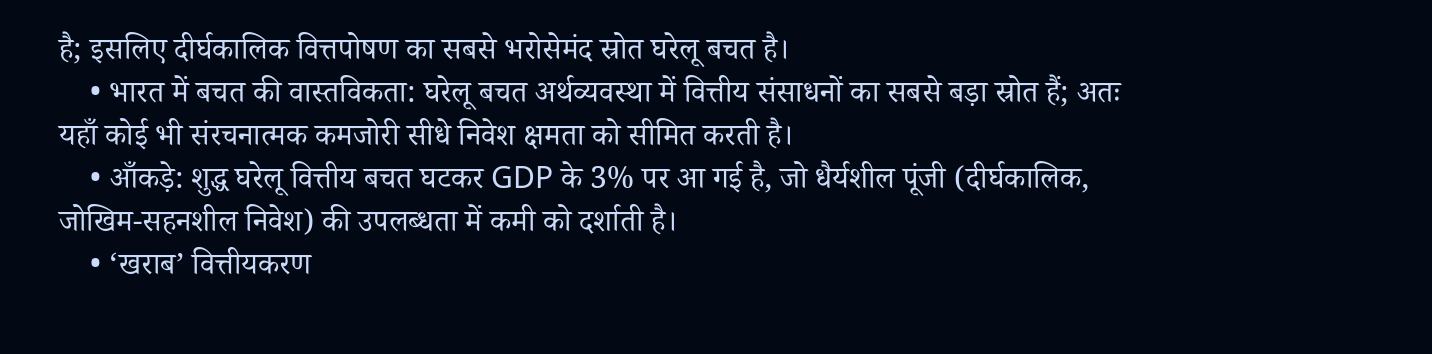है; इसलिए दीर्घकालिक वित्तपोषण का सबसे भरोसेमंद स्रोत घरेलू बचत है।
    • भारत में बचत की वास्तविकता: घरेलू बचत अर्थव्यवस्था में वित्तीय संसाधनों का सबसे बड़ा स्रोत हैं; अतः यहाँ कोई भी संरचनात्मक कमजोरी सीधे निवेश क्षमता को सीमित करती है।
    • आँकड़े: शुद्ध घरेलू वित्तीय बचत घटकर GDP के 3% पर आ गई है, जो धैर्यशील पूंजी (दीर्घकालिक, जोखिम-सहनशील निवेश) की उपलब्धता में कमी को दर्शाती है।
    • ‘खराब’ वित्तीयकरण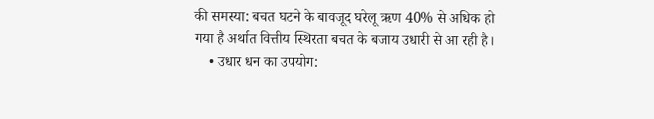की समस्या: बचत घटने के बावजूद घरेलू ऋण 40% से अधिक हो गया है अर्थात वित्तीय स्थिरता बचत के बजाय उधारी से आ रही है।
    • उधार धन का उपयोग: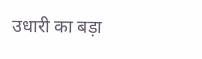उधारी का बड़ा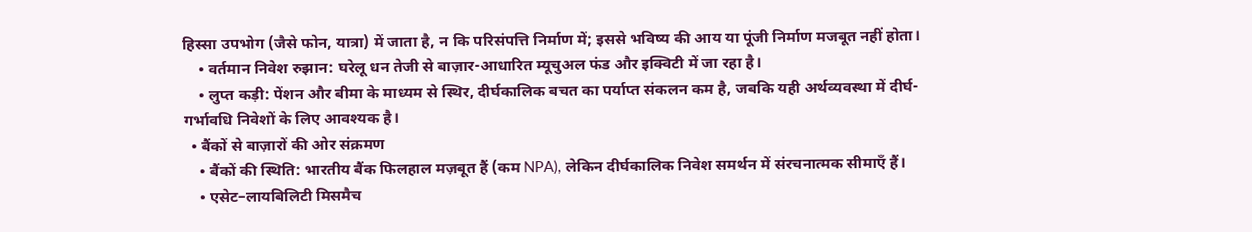हिस्सा उपभोग (जैसे फोन, यात्रा) में जाता है, न कि परिसंपत्ति निर्माण में; इससे भविष्य की आय या पूंजी निर्माण मजबूत नहीं होता।
    • वर्तमान निवेश रुझान: घरेलू धन तेजी से बाज़ार-आधारित म्यूचुअल फंड और इक्विटी में जा रहा है।
    • लुप्त कड़ी: पेंशन और बीमा के माध्यम से स्थिर, दीर्घकालिक बचत का पर्याप्त संकलन कम है, जबकि यही अर्थव्यवस्था में दीर्घ-गर्भावधि निवेशों के लिए आवश्यक है।
  • बैंकों से बाज़ारों की ओर संक्रमण
    • बैंकों की स्थिति: भारतीय बैंक फिलहाल मज़बूत हैं (कम NPA), लेकिन दीर्घकालिक निवेश समर्थन में संरचनात्मक सीमाएँ हैं।
    • एसेट–लायबिलिटी मिसमैच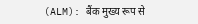(ALM): बैंक मुख्य रूप से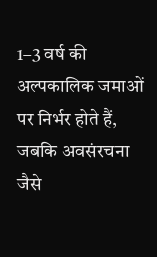1–3 वर्ष की अल्पकालिक जमाओं पर निर्भर होते हैं, जबकि अवसंरचना जैसे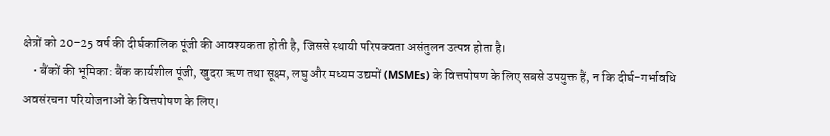क्षेत्रों को 20–25 वर्ष की दीर्घकालिक पूंजी की आवश्यकता होती है, जिससे स्थायी परिपक्वता असंतुलन उत्पन्न होता है।
    • बैंकों की भूमिका: बैंक कार्यशील पूंजी, खुदरा ऋण तथा सूक्ष्म, लघु और मध्यम उद्यमों (MSMEs) के वित्तपोषण के लिए सबसे उपयुक्त हैं, न कि दीर्घ-गर्भावधि अवसंरचना परियोजनाओं के वित्तपोषण के लिए।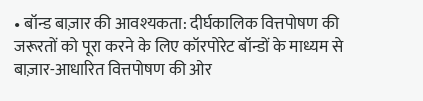• बॉन्ड बाज़ार की आवश्यकता: दीर्घकालिक वित्तपोषण की जरूरतों को पूरा करने के लिए कॉरपोरेट बॉन्डों के माध्यम से बाज़ार-आधारित वित्तपोषण की ओर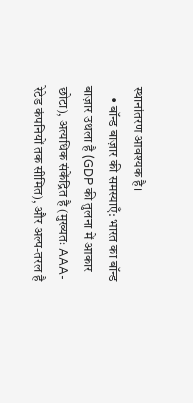स्थानांतरण आवश्यक है।
    • बॉन्ड बाज़ार की समस्याएँ: भारत का बॉन्ड बाज़ार उथला है (GDP की तुलना में आकार छोटा), अत्यधिक संकेंद्रित है (मुख्यतः AAA-रेटेड कंपनियों तक सीमित), और अल्प-तरल है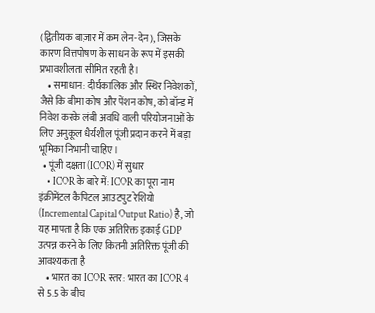(द्वितीयक बाज़ार में कम लेन-देन), जिसके कारण वित्तपोषण के साधन के रूप में इसकी प्रभावशीलता सीमित रहती है।
    • समाधान: दीर्घकालिक और स्थिर निवेशकों, जैसे कि बीमा कोष और पेंशन कोष, को बॉन्ड में निवेश करके लंबी अवधि वाली परियोजनाओं के लिए अनुकूल धैर्यशील पूंजी प्रदान करने में बड़ा भूमिका निभानी चाहिए।
  • पूंजी दक्षता (ICOR) में सुधार
    • ICOR के बारे में: ICOR का पूरा नाम इंक्रीमेंटल कैपिटल आउटपुट रेशियो (Incremental Capital Output Ratio) है, जो यह मापता है कि एक अतिरिक्त इकाई GDP उत्पन्न करने के लिए कितनी अतिरिक्त पूंजी की आवश्यकता है
    • भारत का ICOR स्तर: भारत का ICOR 4 से 5.5 के बीच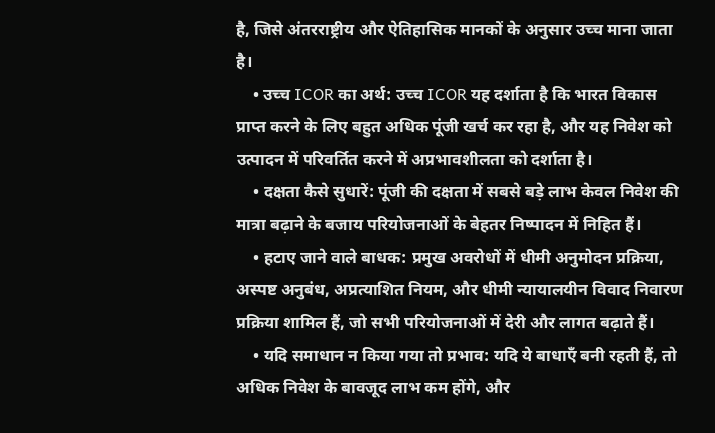है, जिसे अंतरराष्ट्रीय और ऐतिहासिक मानकों के अनुसार उच्च माना जाता है।
    • उच्च ICOR का अर्थ: उच्च ICOR यह दर्शाता है कि भारत विकास प्राप्त करने के लिए बहुत अधिक पूंजी खर्च कर रहा है, और यह निवेश को उत्पादन में परिवर्तित करने में अप्रभावशीलता को दर्शाता है।
    • दक्षता कैसे सुधारें: पूंजी की दक्षता में सबसे बड़े लाभ केवल निवेश की मात्रा बढ़ाने के बजाय परियोजनाओं के बेहतर निष्पादन में निहित हैं।
    • हटाए जाने वाले बाधक: प्रमुख अवरोधों में धीमी अनुमोदन प्रक्रिया, अस्पष्ट अनुबंध, अप्रत्याशित नियम, और धीमी न्यायालयीन विवाद निवारण प्रक्रिया शामिल हैं, जो सभी परियोजनाओं में देरी और लागत बढ़ाते हैं।
    • यदि समाधान न किया गया तो प्रभाव: यदि ये बाधाएँ बनी रहती हैं, तो अधिक निवेश के बावजूद लाभ कम होंगे, और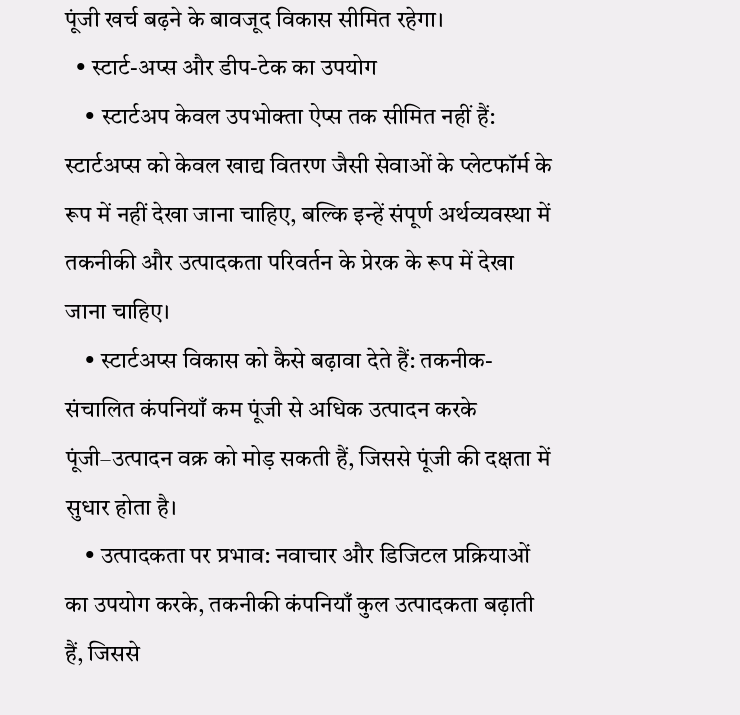पूंजी खर्च बढ़ने के बावजूद विकास सीमित रहेगा।
  • स्टार्ट-अप्स और डीप-टेक का उपयोग
    • स्टार्टअप केवल उपभोक्ता ऐप्स तक सीमित नहीं हैं: स्टार्टअप्स को केवल खाद्य वितरण जैसी सेवाओं के प्लेटफॉर्म के रूप में नहीं देखा जाना चाहिए, बल्कि इन्हें संपूर्ण अर्थव्यवस्था में तकनीकी और उत्पादकता परिवर्तन के प्रेरक के रूप में देखा जाना चाहिए।
    • स्टार्टअप्स विकास को कैसे बढ़ावा देते हैं: तकनीक-संचालित कंपनियाँ कम पूंजी से अधिक उत्पादन करके पूंजी–उत्पादन वक्र को मोड़ सकती हैं, जिससे पूंजी की दक्षता में सुधार होता है।
    • उत्पादकता पर प्रभाव: नवाचार और डिजिटल प्रक्रियाओं का उपयोग करके, तकनीकी कंपनियाँ कुल उत्पादकता बढ़ाती हैं, जिससे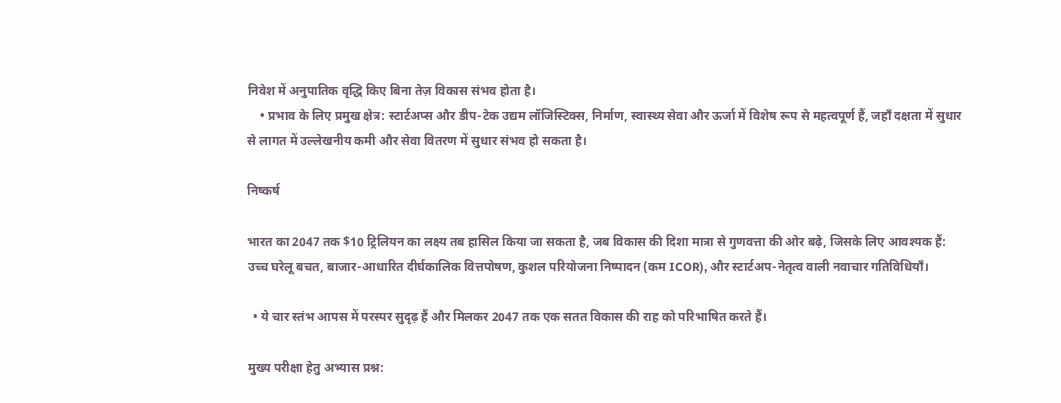निवेश में अनुपातिक वृद्धि किए बिना तेज़ विकास संभव होता है।
    • प्रभाव के लिए प्रमुख क्षेत्र: स्टार्टअप्स और डीप-टेक उद्यम लॉजिस्टिक्स, निर्माण, स्वास्थ्य सेवा और ऊर्जा में विशेष रूप से महत्वपूर्ण हैं, जहाँ दक्षता में सुधार से लागत में उल्लेखनीय कमी और सेवा वितरण में सुधार संभव हो सकता है।

निष्कर्ष

भारत का 2047 तक $10 ट्रिलियन का लक्ष्य तब हासिल किया जा सकता है, जब विकास की दिशा मात्रा से गुणवत्ता की ओर बढ़े, जिसके लिए आवश्यक हैं: उच्च घरेलू बचत, बाजार-आधारित दीर्घकालिक वित्तपोषण, कुशल परियोजना निष्पादन (कम ICOR), और स्टार्टअप-नेतृत्व वाली नवाचार गतिविधियाँ।

  • ये चार स्तंभ आपस में परस्पर सुदृढ़ हैं और मिलकर 2047 तक एक सतत विकास की राह को परिभाषित करते हैं।

मुख्य परीक्षा हेतु अभ्यास प्रश्न: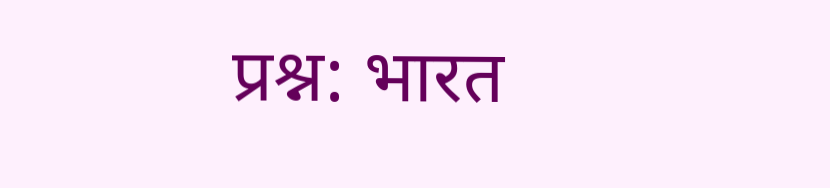प्रश्न: भारत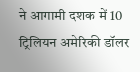ने आगामी दशक में 10 ट्रिलियन अमेरिकी डॉलर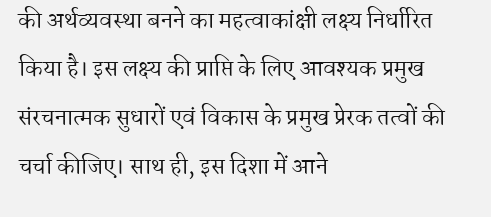की अर्थव्यवस्था बनने का महत्वाकांक्षी लक्ष्य निर्धारित किया है। इस लक्ष्य की प्राप्ति के लिए आवश्यक प्रमुख संरचनात्मक सुधारों एवं विकास के प्रमुख प्रेरक तत्वों की चर्चा कीजिए। साथ ही, इस दिशा में आने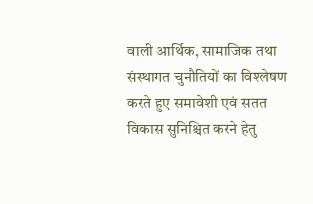वाली आर्थिक, सामाजिक तथा संस्थागत चुनौतियों का विश्लेषण करते हुए समावेशी एवं सतत विकास सुनिश्चित करने हेतु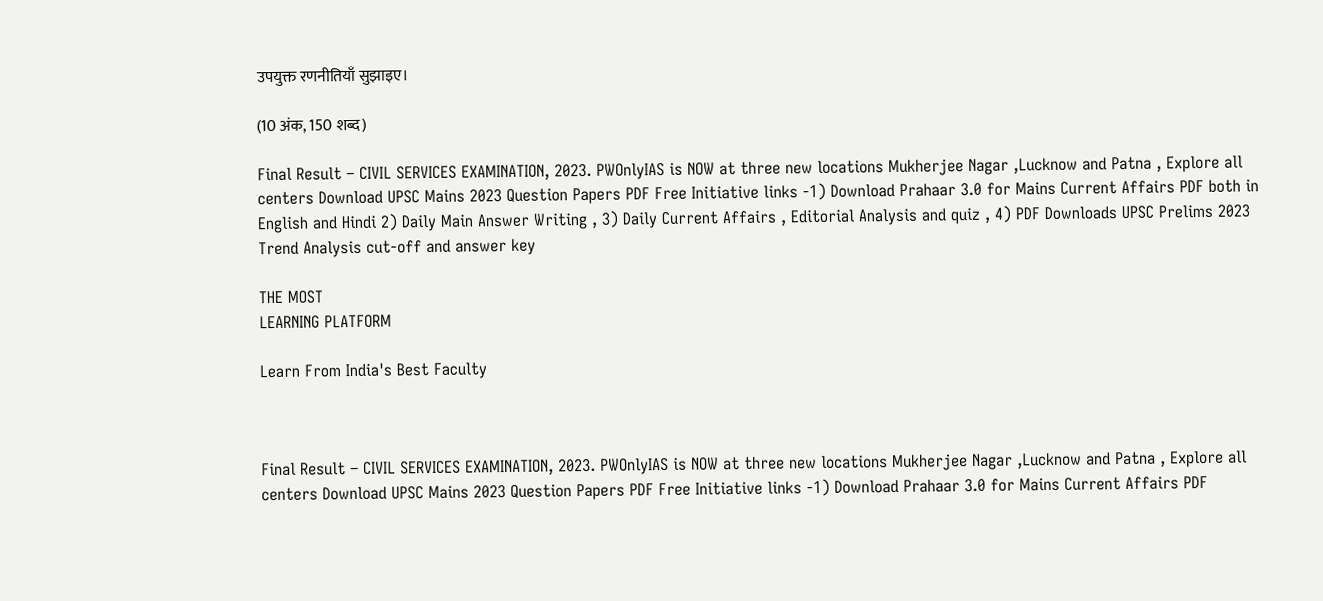उपयुक्त रणनीतियाँ सुझाइए।

(10 अंक, 150 शब्द)

Final Result – CIVIL SERVICES EXAMINATION, 2023. PWOnlyIAS is NOW at three new locations Mukherjee Nagar ,Lucknow and Patna , Explore all centers Download UPSC Mains 2023 Question Papers PDF Free Initiative links -1) Download Prahaar 3.0 for Mains Current Affairs PDF both in English and Hindi 2) Daily Main Answer Writing , 3) Daily Current Affairs , Editorial Analysis and quiz , 4) PDF Downloads UPSC Prelims 2023 Trend Analysis cut-off and answer key

THE MOST
LEARNING PLATFORM

Learn From India's Best Faculty



Final Result – CIVIL SERVICES EXAMINATION, 2023. PWOnlyIAS is NOW at three new locations Mukherjee Nagar ,Lucknow and Patna , Explore all centers Download UPSC Mains 2023 Question Papers PDF Free Initiative links -1) Download Prahaar 3.0 for Mains Current Affairs PDF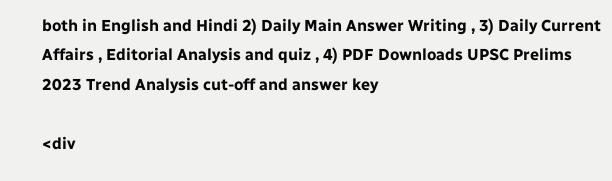both in English and Hindi 2) Daily Main Answer Writing , 3) Daily Current Affairs , Editorial Analysis and quiz , 4) PDF Downloads UPSC Prelims 2023 Trend Analysis cut-off and answer key

<div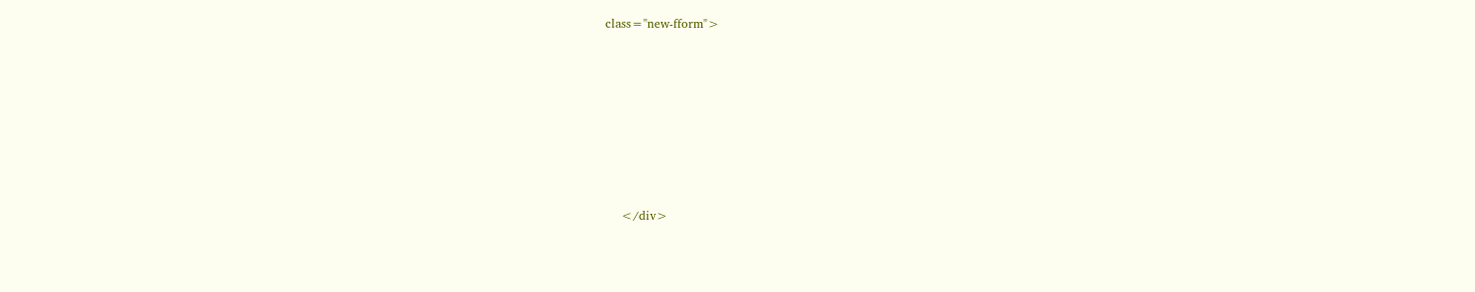class="new-fform">







    </div>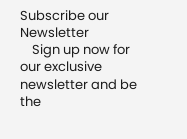Subscribe our Newsletter
    Sign up now for our exclusive newsletter and be the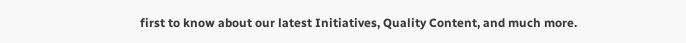first to know about our latest Initiatives, Quality Content, and much more.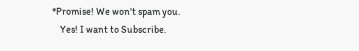*Promise! We won't spam you.
    Yes! I want to Subscribe.